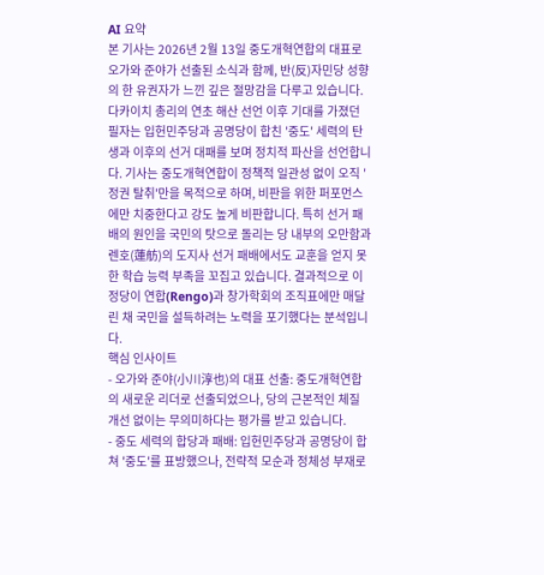AI 요약
본 기사는 2026년 2월 13일 중도개혁연합의 대표로 오가와 준야가 선출된 소식과 함께, 반(反)자민당 성향의 한 유권자가 느낀 깊은 절망감을 다루고 있습니다. 다카이치 총리의 연초 해산 선언 이후 기대를 가졌던 필자는 입헌민주당과 공명당이 합친 '중도' 세력의 탄생과 이후의 선거 대패를 보며 정치적 파산을 선언합니다. 기사는 중도개혁연합이 정책적 일관성 없이 오직 '정권 탈취'만을 목적으로 하며, 비판을 위한 퍼포먼스에만 치중한다고 강도 높게 비판합니다. 특히 선거 패배의 원인을 국민의 탓으로 돌리는 당 내부의 오만함과 렌호(蓮舫)의 도지사 선거 패배에서도 교훈을 얻지 못한 학습 능력 부족을 꼬집고 있습니다. 결과적으로 이 정당이 연합(Rengo)과 창가학회의 조직표에만 매달린 채 국민을 설득하려는 노력을 포기했다는 분석입니다.
핵심 인사이트
- 오가와 준야(小川淳也)의 대표 선출: 중도개혁연합의 새로운 리더로 선출되었으나, 당의 근본적인 체질 개선 없이는 무의미하다는 평가를 받고 있습니다.
- 중도 세력의 합당과 패배: 입헌민주당과 공명당이 합쳐 '중도'를 표방했으나, 전략적 모순과 정체성 부재로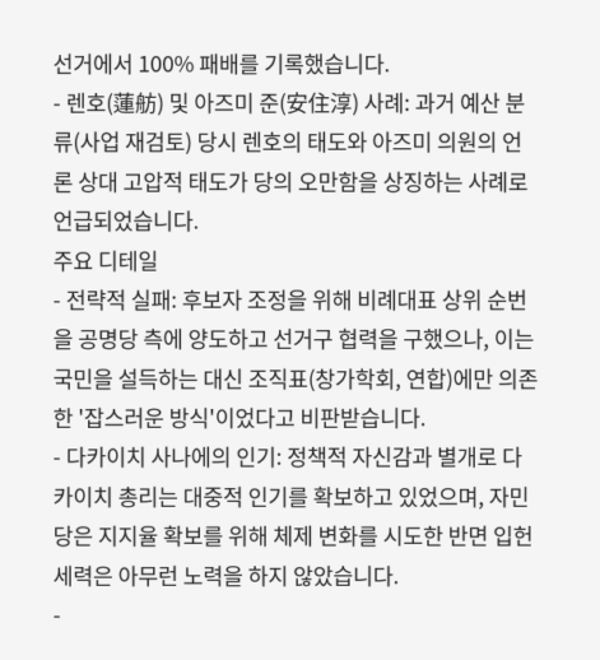선거에서 100% 패배를 기록했습니다.
- 렌호(蓮舫) 및 아즈미 준(安住淳) 사례: 과거 예산 분류(사업 재검토) 당시 렌호의 태도와 아즈미 의원의 언론 상대 고압적 태도가 당의 오만함을 상징하는 사례로 언급되었습니다.
주요 디테일
- 전략적 실패: 후보자 조정을 위해 비례대표 상위 순번을 공명당 측에 양도하고 선거구 협력을 구했으나, 이는 국민을 설득하는 대신 조직표(창가학회, 연합)에만 의존한 '잡스러운 방식'이었다고 비판받습니다.
- 다카이치 사나에의 인기: 정책적 자신감과 별개로 다카이치 총리는 대중적 인기를 확보하고 있었으며, 자민당은 지지율 확보를 위해 체제 변화를 시도한 반면 입헌 세력은 아무런 노력을 하지 않았습니다.
-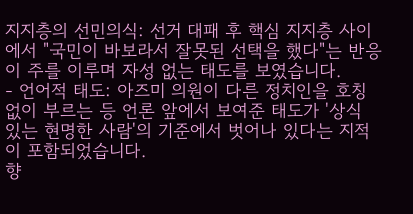지지층의 선민의식: 선거 대패 후 핵심 지지층 사이에서 "국민이 바보라서 잘못된 선택을 했다"는 반응이 주를 이루며 자성 없는 태도를 보였습니다.
- 언어적 태도: 아즈미 의원이 다른 정치인을 호칭 없이 부르는 등 언론 앞에서 보여준 태도가 '상식 있는 현명한 사람'의 기준에서 벗어나 있다는 지적이 포함되었습니다.
향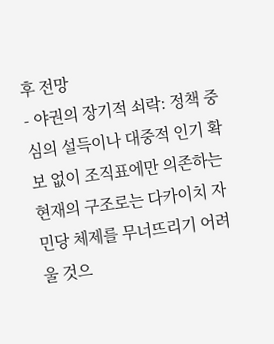후 전망
- 야권의 장기적 쇠락: 정책 중심의 설득이나 대중적 인기 확보 없이 조직표에만 의존하는 현재의 구조로는 다카이치 자민당 체제를 무너뜨리기 어려울 것으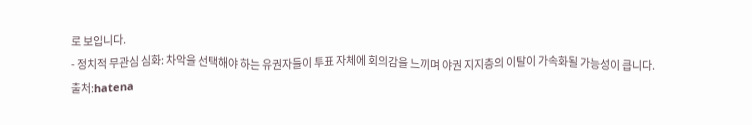로 보입니다.
- 정치적 무관심 심화: 차악을 선택해야 하는 유권자들이 투표 자체에 회의감을 느끼며 야권 지지층의 이탈이 가속화될 가능성이 큽니다.
출처:hatena